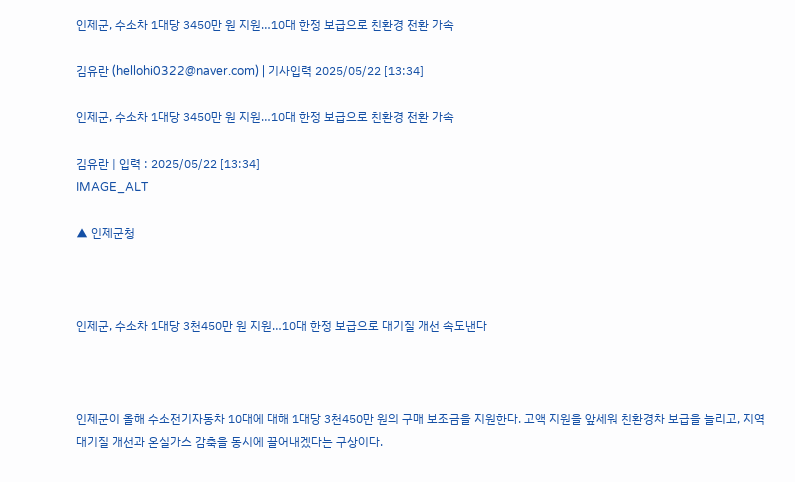인제군, 수소차 1대당 3450만 원 지원…10대 한정 보급으로 친환경 전환 가속

김유란 (hellohi0322@naver.com) | 기사입력 2025/05/22 [13:34]

인제군, 수소차 1대당 3450만 원 지원…10대 한정 보급으로 친환경 전환 가속

김유란 | 입력 : 2025/05/22 [13:34]
IMAGE_ALT

▲ 인제군청



인제군, 수소차 1대당 3천450만 원 지원…10대 한정 보급으로 대기질 개선 속도낸다



인제군이 올해 수소전기자동차 10대에 대해 1대당 3천450만 원의 구매 보조금을 지원한다. 고액 지원을 앞세워 친환경차 보급을 늘리고, 지역 대기질 개선과 온실가스 감축을 동시에 끌어내겠다는 구상이다.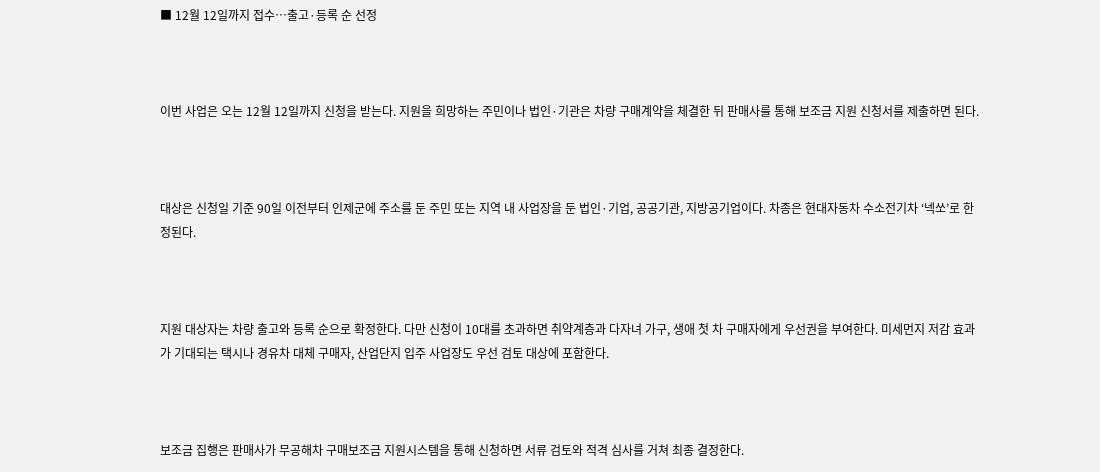■ 12월 12일까지 접수…출고·등록 순 선정



이번 사업은 오는 12월 12일까지 신청을 받는다. 지원을 희망하는 주민이나 법인·기관은 차량 구매계약을 체결한 뒤 판매사를 통해 보조금 지원 신청서를 제출하면 된다.



대상은 신청일 기준 90일 이전부터 인제군에 주소를 둔 주민 또는 지역 내 사업장을 둔 법인·기업, 공공기관, 지방공기업이다. 차종은 현대자동차 수소전기차 ‘넥쏘’로 한정된다.



지원 대상자는 차량 출고와 등록 순으로 확정한다. 다만 신청이 10대를 초과하면 취약계층과 다자녀 가구, 생애 첫 차 구매자에게 우선권을 부여한다. 미세먼지 저감 효과가 기대되는 택시나 경유차 대체 구매자, 산업단지 입주 사업장도 우선 검토 대상에 포함한다.



보조금 집행은 판매사가 무공해차 구매보조금 지원시스템을 통해 신청하면 서류 검토와 적격 심사를 거쳐 최종 결정한다.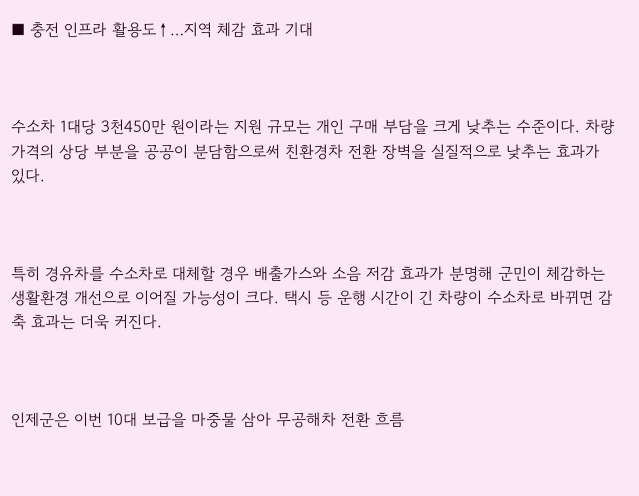■ 충전 인프라 활용도↑…지역 체감 효과 기대



수소차 1대당 3천450만 원이라는 지원 규모는 개인 구매 부담을 크게 낮추는 수준이다. 차량 가격의 상당 부분을 공공이 분담함으로써 친환경차 전환 장벽을 실질적으로 낮추는 효과가 있다.



특히 경유차를 수소차로 대체할 경우 배출가스와 소음 저감 효과가 분명해 군민이 체감하는 생활환경 개선으로 이어질 가능성이 크다. 택시 등 운행 시간이 긴 차량이 수소차로 바뀌면 감축 효과는 더욱 커진다.



인제군은 이번 10대 보급을 마중물 삼아 무공해차 전환 흐름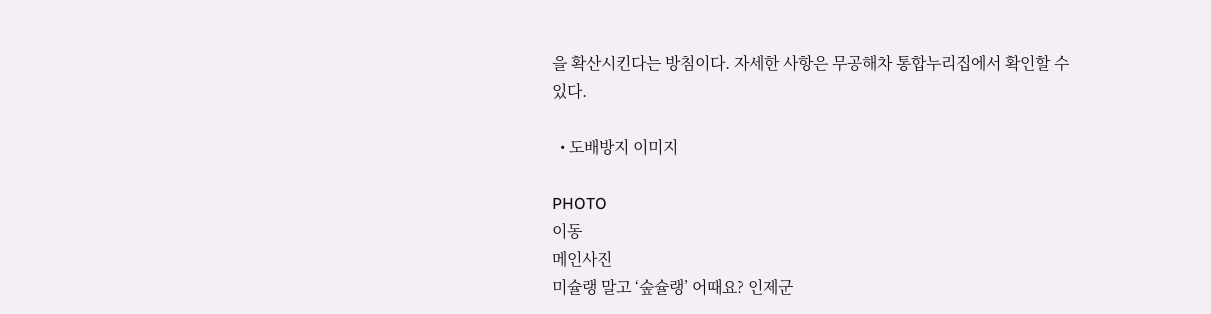을 확산시킨다는 방침이다. 자세한 사항은 무공해차 통합누리집에서 확인할 수 있다.

  • 도배방지 이미지

PHOTO
이동
메인사진
미슐랭 말고 ‘숲슐랭’ 어때요? 인제군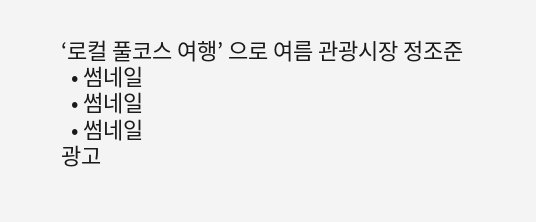‘로컬 풀코스 여행’ 으로 여름 관광시장 정조준
  • 썸네일
  • 썸네일
  • 썸네일
광고